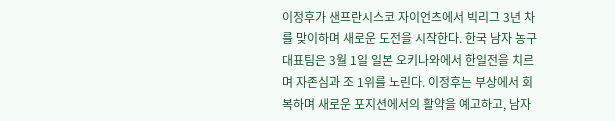이정후가 샌프란시스코 자이언츠에서 빅리그 3년 차를 맞이하며 새로운 도전을 시작한다. 한국 남자 농구 대표팀은 3월 1일 일본 오키나와에서 한일전을 치르며 자존심과 조 1위를 노린다. 이정후는 부상에서 회복하며 새로운 포지션에서의 활약을 예고하고, 남자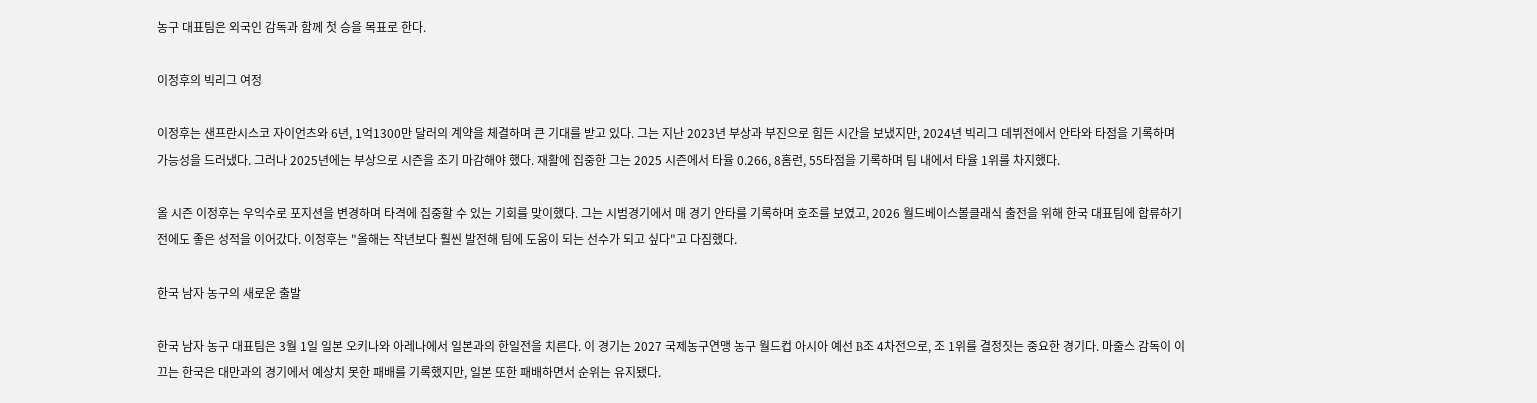농구 대표팀은 외국인 감독과 함께 첫 승을 목표로 한다.

이정후의 빅리그 여정

이정후는 샌프란시스코 자이언츠와 6년, 1억1300만 달러의 계약을 체결하며 큰 기대를 받고 있다. 그는 지난 2023년 부상과 부진으로 힘든 시간을 보냈지만, 2024년 빅리그 데뷔전에서 안타와 타점을 기록하며 가능성을 드러냈다. 그러나 2025년에는 부상으로 시즌을 조기 마감해야 했다. 재활에 집중한 그는 2025 시즌에서 타율 0.266, 8홈런, 55타점을 기록하며 팀 내에서 타율 1위를 차지했다.

올 시즌 이정후는 우익수로 포지션을 변경하며 타격에 집중할 수 있는 기회를 맞이했다. 그는 시범경기에서 매 경기 안타를 기록하며 호조를 보였고, 2026 월드베이스볼클래식 출전을 위해 한국 대표팀에 합류하기 전에도 좋은 성적을 이어갔다. 이정후는 "올해는 작년보다 훨씬 발전해 팀에 도움이 되는 선수가 되고 싶다"고 다짐했다.

한국 남자 농구의 새로운 출발

한국 남자 농구 대표팀은 3월 1일 일본 오키나와 아레나에서 일본과의 한일전을 치른다. 이 경기는 2027 국제농구연맹 농구 월드컵 아시아 예선 B조 4차전으로, 조 1위를 결정짓는 중요한 경기다. 마줄스 감독이 이끄는 한국은 대만과의 경기에서 예상치 못한 패배를 기록했지만, 일본 또한 패배하면서 순위는 유지됐다.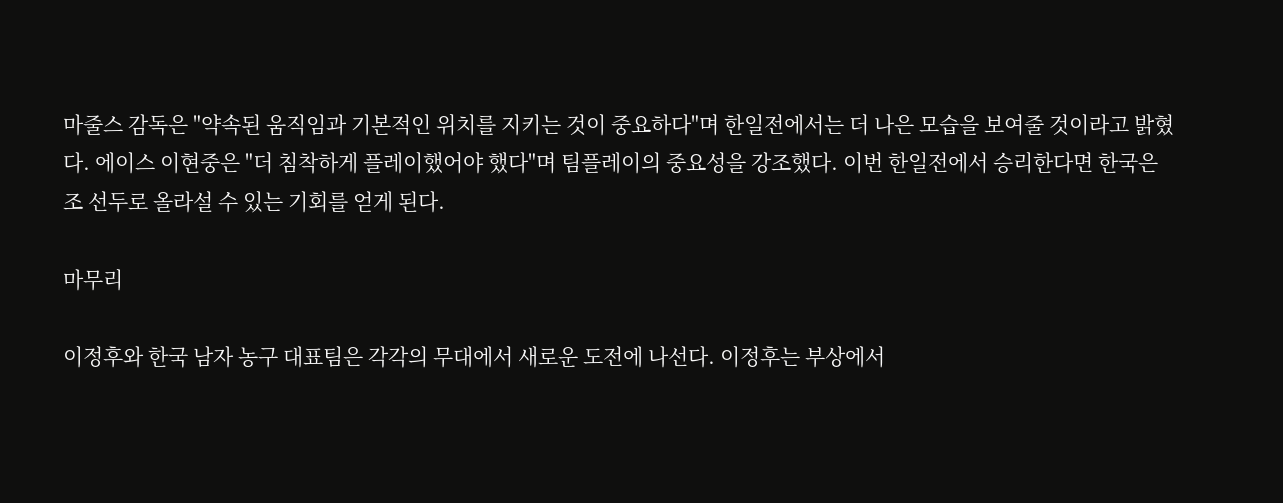마줄스 감독은 "약속된 움직임과 기본적인 위치를 지키는 것이 중요하다"며 한일전에서는 더 나은 모습을 보여줄 것이라고 밝혔다. 에이스 이현중은 "더 침착하게 플레이했어야 했다"며 팀플레이의 중요성을 강조했다. 이번 한일전에서 승리한다면 한국은 조 선두로 올라설 수 있는 기회를 얻게 된다.

마무리

이정후와 한국 남자 농구 대표팀은 각각의 무대에서 새로운 도전에 나선다. 이정후는 부상에서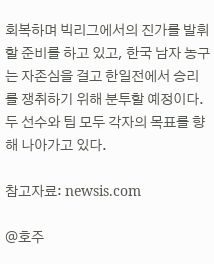회복하며 빅리그에서의 진가를 발휘할 준비를 하고 있고, 한국 남자 농구는 자존심을 걸고 한일전에서 승리를 쟁취하기 위해 분투할 예정이다. 두 선수와 팀 모두 각자의 목표를 향해 나아가고 있다.

참고자료: newsis.com

@호주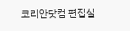코리안닷컴 편집실